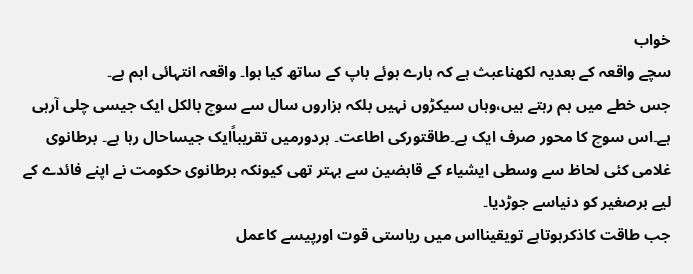خواب
سچے واقعہ کے بعدیہ لکھناعبث ہے کہ ہارے ہوئے باپ کے ساتھ کیا ہوا۔ واقعہ انتہائی اہم ہے۔
جس خطے میں ہم رہتے ہیں،وہاں سیکڑوں نہیں بلکہ ہزاروں سال سے سوچ بالکل ایک جیسی چلی آرہی ہے۔اس سوچ کا محور صرف ایک ہے۔طاقتورکی اطاعت۔ ہردورمیں تقریباًایک جیساحال رہا ہے۔ برطانوی غلامی کئی لحاظ سے وسطی ایشیاء کے قابضین سے بہتر تھی کیونکہ برطانوی حکومت نے اپنے فائدے کے لیے برصغیر کو دنیاسے جوڑدیا۔
جب طاقت کاذکرہوتاہے تویقینااس میں ریاستی قوت اورپیسے کاعمل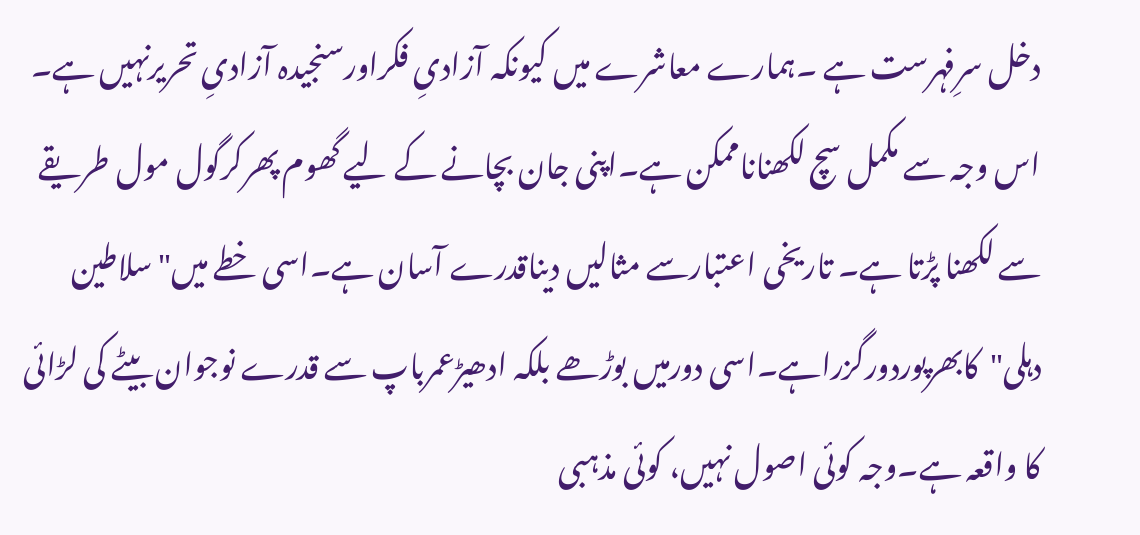دخل سرِفہرست ہے ۔ہمارے معاشرے میں کیونکہ آزادیِ فکراورسنجیدہ آزادیِ تحریرنہیں ہے۔ اس وجہ سے مکمل سچ لکھناناممکن ہے۔اپنی جان بچانے کے لیے گھوم پھرکرگول مول طریقے سے لکھنا پڑتا ہے۔ تاریخی اعتبارسے مثالیں دیناقدرے آسان ہے۔اسی خطے میں"سلاطین دہلی"کابھرپوردورگزراہے۔اسی دورمیں بوڑھے بلکہ ادھیڑعمرباپ سے قدرے نوجوان بیٹے کی لڑائی کا واقعہ ہے۔وجہ کوئی اصول نہیں، کوئی مذہبی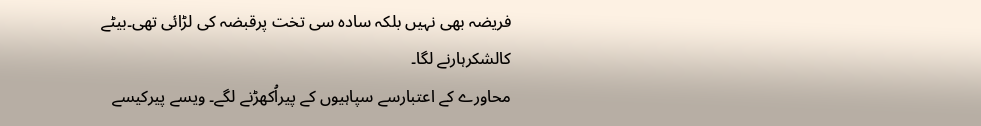فریضہ بھی نہیں بلکہ سادہ سی تخت پرقبضہ کی لڑائی تھی۔بیٹے کالشکرہارنے لگا۔
محاورے کے اعتبارسے سپاہیوں کے پیراُکھڑنے لگے۔ ویسے پیرکیسے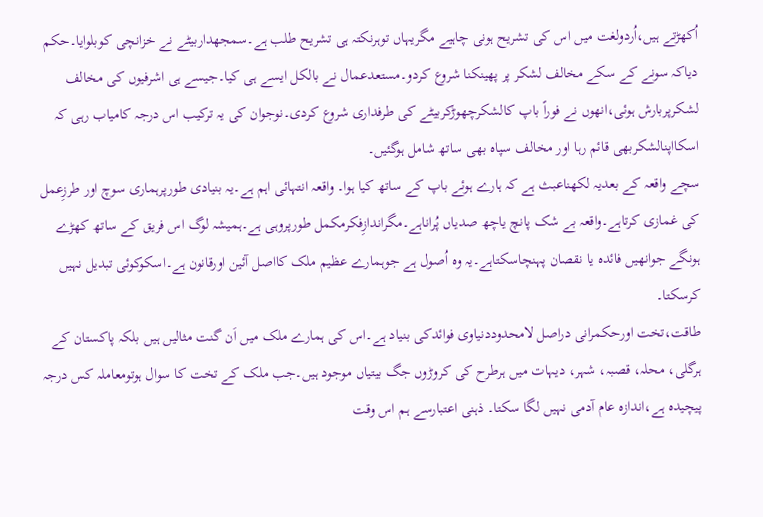اُکھڑتے ہیں،اُردولغت میں اس کی تشریح ہونی چاہیے مگریہاں توہرنکتہ ہی تشریح طلب ہے۔سمجھداربیٹے نے خزانچی کوبلوایا۔حکم دیاکہ سونے کے سکے مخالف لشکر پر پھینکنا شروع کردو۔مستعدعمال نے بالکل ایسے ہی کیا۔جیسے ہی اشرفیوں کی مخالف لشکرپربارش ہوئی،انھوں نے فوراً باپ کالشکرچھوڑکربیٹے کی طرفداری شروع کردی۔نوجوان کی یہ ترکیب اس درجہ کامیاب رہی کہ اسکااپنالشکربھی قائم رہا اور مخالف سپاہ بھی ساتھ شامل ہوگئیں۔
سچے واقعہ کے بعدیہ لکھناعبث ہے کہ ہارے ہوئے باپ کے ساتھ کیا ہوا۔ واقعہ انتہائی اہم ہے۔یہ بنیادی طورپرہماری سوچ اور طرزِعمل کی غمازی کرتاہے۔واقعہ بے شک پانچ یاچھ صدیاں پُراناہے۔مگراندازِفکرمکمل طورپروہی ہے۔ہمیشہ لوگ اس فریق کے ساتھ کھڑے ہونگے جوانھیں فائدہ یا نقصان پہنچاسکتاہے۔یہ وہ اُصول ہے جوہمارے عظیم ملک کااصل آئین اورقانون ہے۔اسکوکوئی تبدیل نہیں کرسکتا۔
طاقت،تخت اورحکمرانی دراصل لامحدوددنیاوی فوائدکی بنیاد ہے۔اس کی ہمارے ملک میں اَن گنت مثالیں ہیں بلکہ پاکستان کے ہرگلی، محلہ، قصبہ، شہر، دیہات میں ہرطرح کی کروڑوں جگ بیتیاں موجود ہیں۔جب ملک کے تخت کا سوال ہوتومعاملہ کس درجہ پیچیدہ ہے،اندازہ عام آدمی نہیں لگا سکتا۔ ذہنی اعتبارسے ہم اس وقت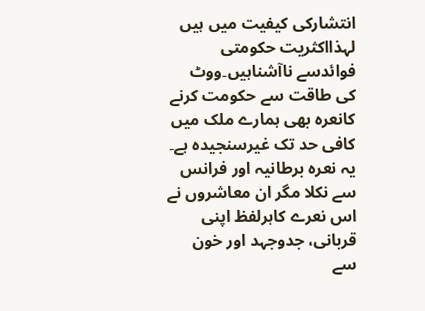انتشارکی کیفیت میں ہیں لہذااکثریت حکومتی فوائدسے ناآشناہیں۔ووٹ کی طاقت سے حکومت کرنے کانعرہ بھی ہمارے ملک میں کافی حد تک غیرسنجیدہ ہے۔
یہ نعرہ برطانیہ اور فرانس سے نکلا مگر ان معاشروں نے اس نعرے کاہرلفظ اپنی قربانی، جدوجہد اور خون سے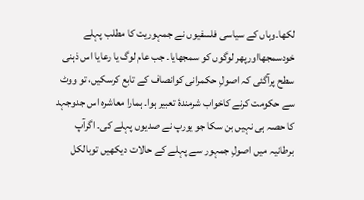لکھا۔وہاں کے سیاسی فلسفیوں نے جمہوریت کا مطلب پہلے خودسمجھااورپھر لوگوں کو سمجھایا۔ جب عام لوگ یا رعایا اس ذہنی سطح پرآگئی کہ اصولِ حکمرانی کوانصاف کے تابع کرسکیں، تو ووٹ سے حکومت کرنے کاخواب شرمندۂ تعبیر ہوا۔ ہمارا معاشرہ اس جدوجہد کا حصہ ہی نہیں بن سکا جو یورپ نے صدیوں پہلے کی۔ اگرآپ برطانیہ میں اصولِ جمہور سے پہلے کے حالات دیکھیں توبالکل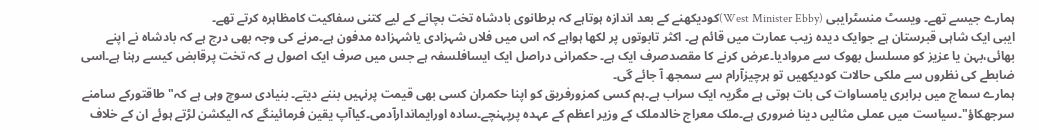ہمارے جیسے تھے۔ ویسٹ منسٹرایبی (West Minister Ebby)کودیکھنے کے بعد اندازہ ہوتاہے کہ برطانوی بادشاہ تخت بچانے کے لیے کتنی سفاکیت کامظاہرہ کرتے تھے۔
ایبی ایک شاہی قبرستان ہے جوایک دیدہ زیب عمارت میں قائم ہے۔ اکثر تابوتوں پر لکھا ہواہے کہ اس میں فلاں شہزادی یاشہزادہ مدفون ہے۔مرنے کی وجہ بھی درج ہے کہ بادشاہ نے اپنے بھائی،بہن یا عزیز کو مسلسل بھوک سے مروادیا۔عرض کرنے کا مقصدصرف ایک ہے۔ حکمرانی دراصل ایک ایسافلسفہ ہے جس میں صرف ایک اصول ہے کہ تخت پرقابض کیسے رہنا ہے۔اسی ضابطے کی نظروں سے ملکی حالات کودیکھیں تو ہرچیزآرام سے سمجھ آ جائے گی۔
ہمارے سماج میں برابری یامساوات کی بات ہوتی ہے مگریہ ایک سراب ہے۔ہم کسی کمزورفریق کو اپنا حکمران کسی بھی قیمت پرنہیں بننے دیتے۔ بنیادی سوچ وہی ہے کہ" طاقتورکے سامنے سرجھکاؤ"۔سیاست میں عملی مثالیں دینا ضروری ہے۔ملک معراج خالدملک کے وزیر اعظم کے عہدہ پرپہنچے۔سادہ اورایماندارآدمی۔کیاآپ یقین فرمائینگے کہ الیکشن لڑتے ہوئے ان کے خلاف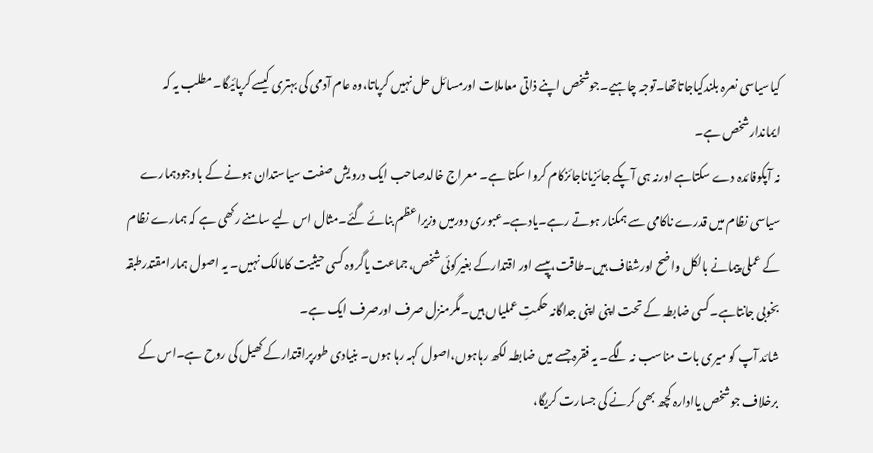کیاسیاسی نعرہ بلندکیاجاتاتھا۔توجہ چاہیے۔جوشخص اپنے ذاتی معاملات اورمسائل حل نہیں کرپاتا،وہ عام آدمی کی بہتری کیسے کرپائیگا۔مطلب یہ کہ ایماندارشخص ہے۔
نہ آپکوفائدہ دے سکتاہے اورنہ ہی آپکے جائزیاناجائزکام کروا سکتا ہے۔ معراج خالدصاحب ایک درویش صفت سیاستدان ہونے کے باوجودہمارے سیاسی نظام میں قدرے ناکامی سے ہمکنار ہوتے رہے۔یادہے۔عبوری دورمیں وزیراعظم بنائے گئے۔مثال اس لیے سامنے رکھی ہے کہ ہمارے نظام کے عملی پیمانے بالکل واضح اورشفاف ہیں۔طاقت،پیسے اور اقتدارکے بغیرکوئی شخص،جماعت یاگروہ کسی حیثیت کامالک نہیں۔ یہ اصول ہمارامقتدرطبقہ بخوبی جانتاہے۔کسی ضابطہ کے تحت اپنی اپنی جداگانہ حکمتِ عملیاں ہیں۔مگرمنزل صرف اورصرف ایک ہے۔
شائد آپ کو میری بات مناسب نہ لگے۔ یہ فقرہ جسے میں ضابطہ لکھ رہاہوں،اصول کہہ رہا ہوں۔ بنیادی طورپراقتدارکے کھیل کی روح ہے۔اس کے برخلاف جوشخص یاادارہ کچھ بھی کرنے کی جسارت کریگا،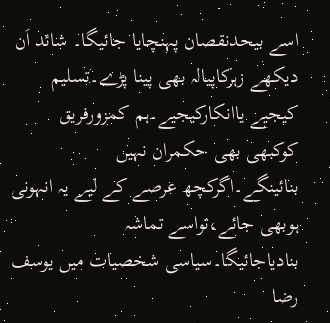اسے بیحدنقصان پہنچایا جائیگا۔ شائد اَن دیکھے زہرکاپیالہ بھی پینا پڑے۔تسلیم کیجیے یاانکارکیجیے۔ہم کمزورفریق کوکبھی بھی حکمران نہیں بنائینگے۔اگرکچھ عرصے کے لیے یہ انہونی ہوبھی جائے،تواسے تماشہ بنادیاجائیگا۔سیاسی شخصیات میں یوسف رضا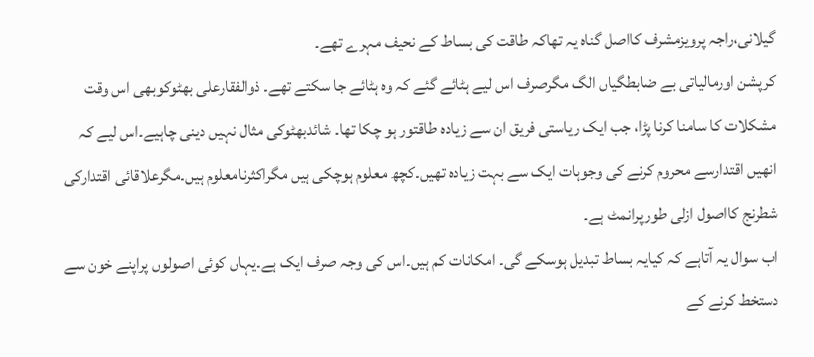گیلانی،راجہ پرویزمشرف کااصل گناہ یہ تھاکہ طاقت کی بساط کے نحیف مہرے تھے۔
کرپشن اورمالیاتی بے ضابطگیاں الگ مگرصرف اس لیے ہٹائے گئے کہ وہ ہٹائے جا سکتے تھے۔ ذوالفقارعلی بھٹوکوبھی اس وقت مشکلات کا سامنا کرنا پڑا، جب ایک ریاستی فریق ان سے زیادہ طاقتور ہو چکا تھا۔ شائدبھٹوکی مثال نہیں دینی چاہیے۔اس لیے کہ انھیں اقتدارسے محروم کرنے کی وجوہات ایک سے بہت زیادہ تھیں۔کچھ معلوم ہوچکی ہیں مگراکثرنامعلوم ہیں۔مگرعلاقائی اقتدارکی شطرنج کااصول ازلی طورپرانمٹ ہے۔
اب سوال یہ آتاہے کہ کیایہ بساط تبدیل ہوسکے گی۔ امکانات کم ہیں۔اس کی وجہ صرف ایک ہے۔یہاں کوئی اصولوں پراپنے خون سے دستخط کرنے کے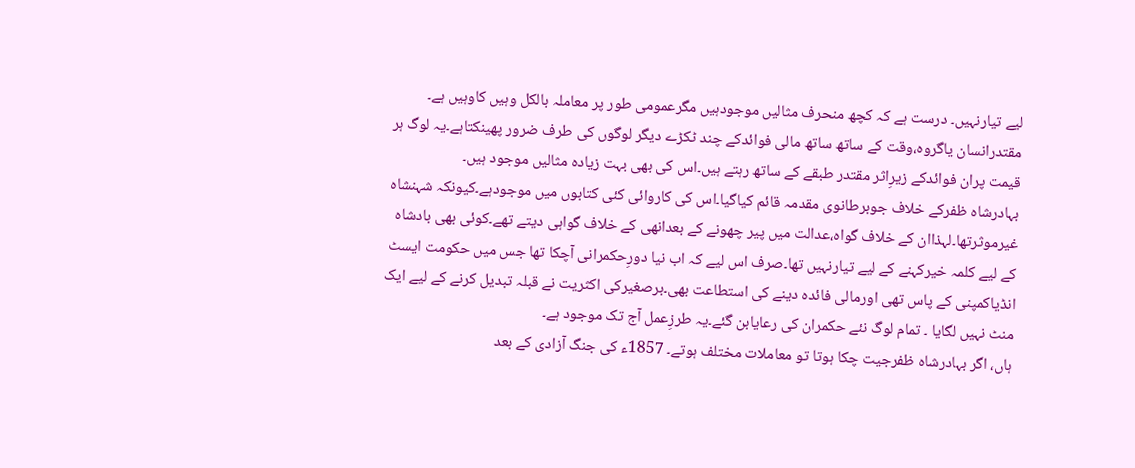لیے تیارنہیں۔ درست ہے کہ کچھ منحرف مثالیں موجودہیں مگرعمومی طور پر معاملہ بالکل وہیں کاوہیں ہے۔ مقتدرانسان یاگروہ،وقت کے ساتھ ساتھ مالی فوائدکے چند ٹکڑے دیگر لوگوں کی طرف ضرور پھینکتاہے۔یہ لوگ ہر قیمت پران فوائدکے زیرِاثر مقتدر طبقے کے ساتھ رہتے ہیں۔اس کی بھی بہت زیادہ مثالیں موجود ہیں۔
بہادرشاہ ظفرکے خلاف جوبرطانوی مقدمہ قائم کیاگیا۔اس کی کاروائی کئی کتابوں میں موجودہے۔کیونکہ شہنشاہ غیرموثرتھا۔لہذاان کے خلاف گواہ،عدالت میں پیر چھونے کے بعدانھی کے خلاف گواہی دیتے تھے۔کوئی بھی بادشاہ کے لیے کلمہ خیرکہنے کے لیے تیارنہیں تھا۔صرف اس لیے کہ اب نیا دورِحکمرانی آچکا تھا جس میں حکومت ایسٹ انڈیاکمپنی کے پاس تھی اورمالی فائدہ دینے کی استطاعت بھی۔برصغیرکی اکثریت نے قبلہ تبدیل کرنے کے لیے ایک منٹ نہیں لگایا ۔ تمام لوگ نئے حکمران کی رعایابن گئے۔یہ طرزِعمل آج تک موجود ہے۔
ہاں، اگر بہادرشاہ ظفرجیت چکا ہوتا تو معاملات مختلف ہوتے۔ 1857ء کی جنگ آزادی کے بعد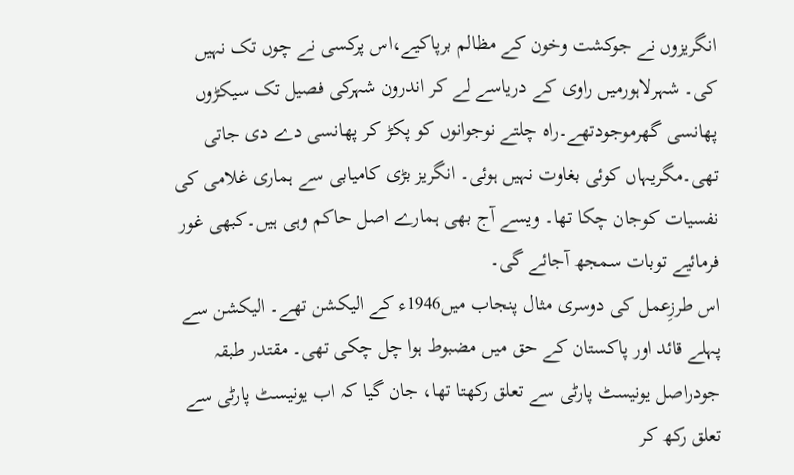انگریزوں نے جوکشت وخون کے مظالم برپاکیے،اس پرکسی نے چوں تک نہیں کی۔ شہرلاہورمیں راوی کے دریاسے لے کر اندرون شہرکی فصیل تک سیکڑوں پھانسی گھرموجودتھے۔راہ چلتے نوجوانوں کو پکڑ کر پھانسی دے دی جاتی تھی۔مگریہاں کوئی بغاوت نہیں ہوئی۔ انگریز بڑی کامیابی سے ہماری غلامی کی نفسیات کوجان چکا تھا۔ ویسے آج بھی ہمارے اصل حاکم وہی ہیں۔کبھی غور فرمائیے توبات سمجھ آجائے گی۔
اس طرزِعمل کی دوسری مثال پنجاب میں1946ء کے الیکشن تھے۔ الیکشن سے پہلے قائد اور پاکستان کے حق میں مضبوط ہوا چل چکی تھی۔ مقتدر طبقہ جودراصل یونیسٹ پارٹی سے تعلق رکھتا تھا، جان گیا کہ اب یونیسٹ پارٹی سے تعلق رکھ کر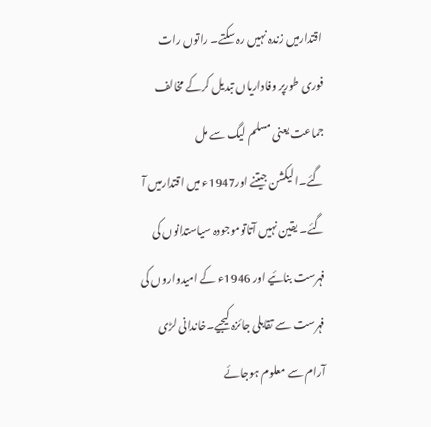اقتدارمیں زندہ نہیں رہ سکتے۔ راتوں رات فوری طورپر وفاداریاں تبدیل کرکے مخالف جماعت یعنی مسلم لیگ سے مل گئے۔الیکشن جیتنے اور1947ء میں اقتدارمیں آ گئے۔ یقین نہیں آتاتوموجودہ سیاستدانوں کی فہرست بنائیے اور 1946ء کے امیدواروں کی فہرست سے تقابلی جائزہ کیجیے۔خاندانی لڑی آرام سے معلوم ہوجائے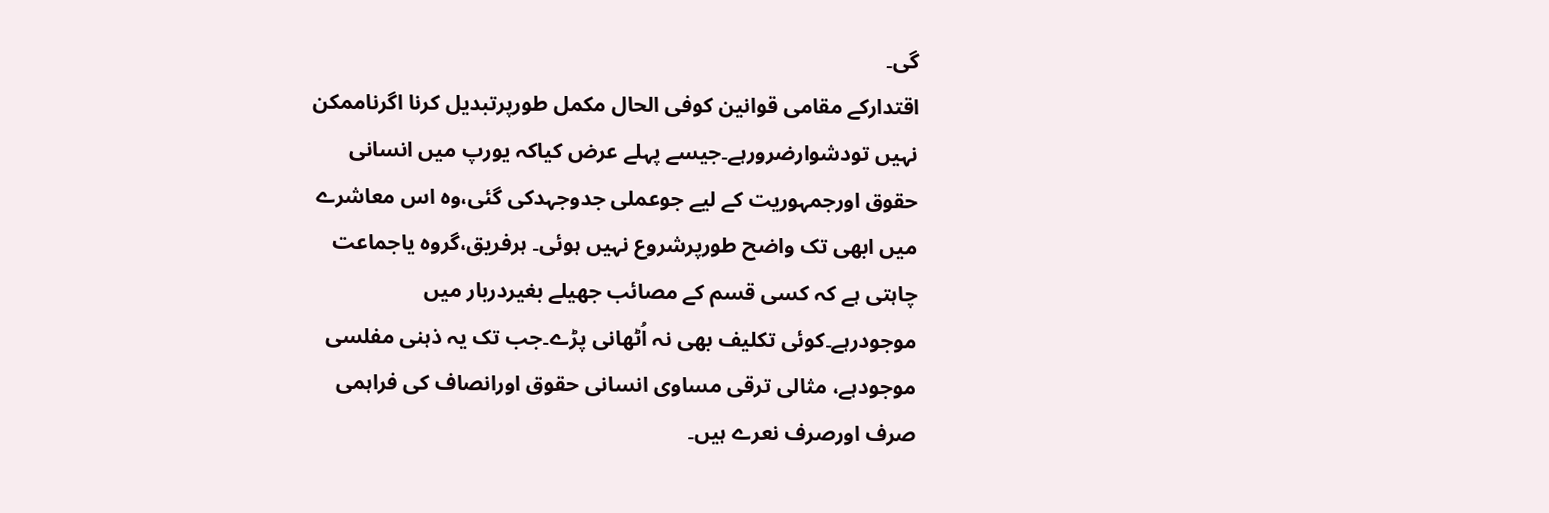گی۔
اقتدارکے مقامی قوانین کوفی الحال مکمل طورپرتبدیل کرنا اگرناممکن نہیں تودشوارضرورہے۔جیسے پہلے عرض کیاکہ یورپ میں انسانی حقوق اورجمہوریت کے لیے جوعملی جدوجہدکی گئی،وہ اس معاشرے میں ابھی تک واضح طورپرشروع نہیں ہوئی۔ ہرفریق،گروہ یاجماعت چاہتی ہے کہ کسی قسم کے مصائب جھیلے بغیردربار میں موجودرہے۔کوئی تکلیف بھی نہ اُٹھانی پڑے۔جب تک یہ ذہنی مفلسی موجودہے، مثالی ترقی مساوی انسانی حقوق اورانصاف کی فراہمی صرف اورصرف نعرے ہیں۔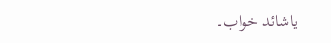یاشائد خواب۔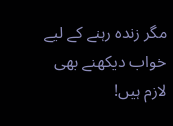مگر زندہ رہنے کے لیے خواب دیکھنے بھی لازم ہیں!